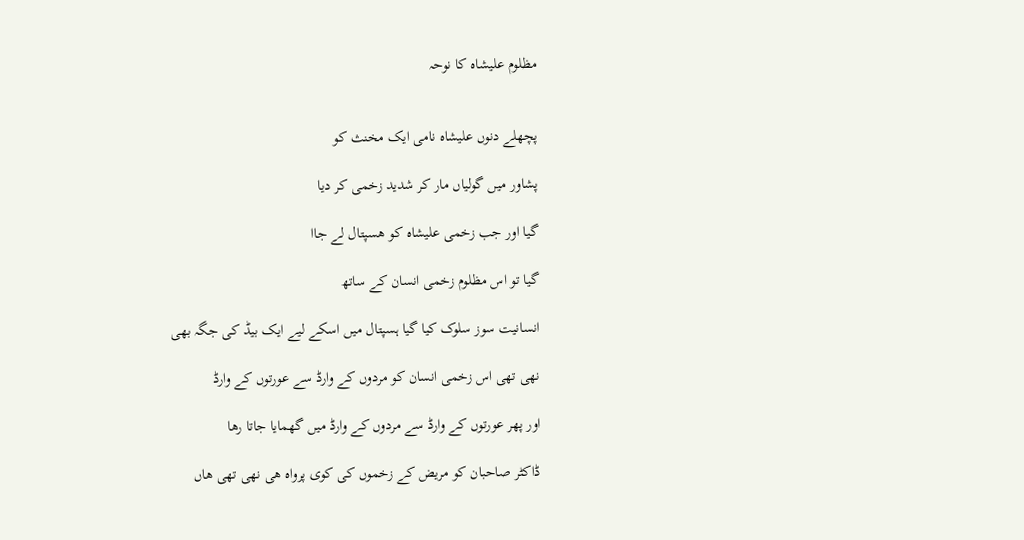مظلوم علیشاہ کا نوحہ


پچھلے دنوں علیشاہ نامی ایک مخنث کو

پشاور میں گولیاں مار کر شدید زخمی کر دیا

گیا اور جب زخمی علیشاہ کو ھسپتال لے جاا

گیا تو اس مظلوم زخمی انسان کے ساتھ

انسانیت سوز سلوک کیا گیا ہسپتال میں اسکے لیے ایک بیڈ کی جگہ بھی

نھی تھی اس زخمی انسان کو مردوں کے وارڈ سے عورتوں کے وارڈ

اور پھر عورتوں کے وارڈ سے مردوں کے وارڈ میں گھمایا جاتا رھا

ڈاکٹر صاحبان کو مریض کے زخموں کی کوی پرواہ ھی نھی تھی ھاں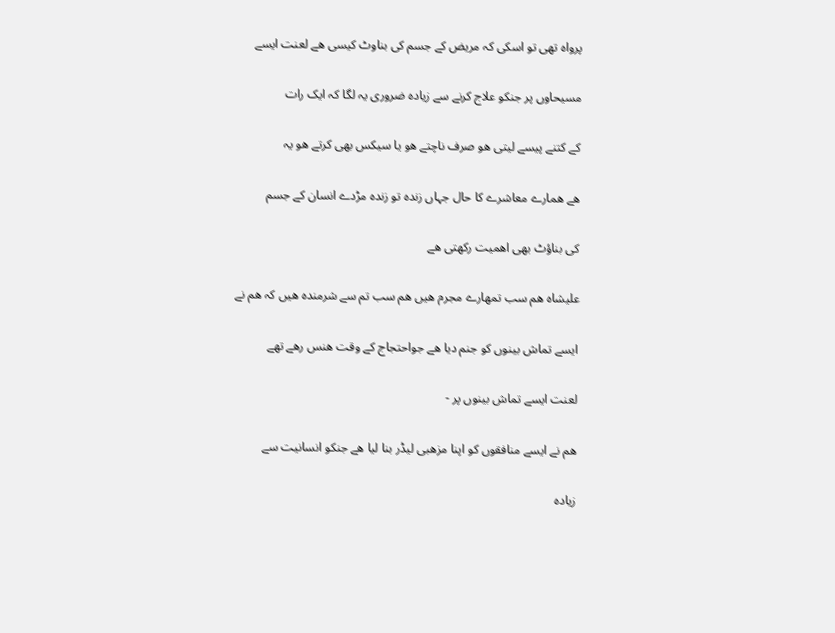پرواہ تھی تو اسکی کہ مریض کے جسم کی بناوٹ کیسی ھے لعنت ایسے

مسیحاوں پر جنکو علاج کرنے سے زیادہ ضروری یہ لگا کہ ایک رات

کے کتنے پیسے لیتی ھو صرف ناچتے ھو یا سیکس بھی کرتے ھو یہ

ھے ھمارے معاشرے کا حال جہاں زندہ تو زندہ مڑدے انسان کے جسم

کی بناؤٹ بھی اھمیت رکھتی ھے

علیشاہ ھم سب تمھارے مجرم ھیں ھم سب تم سے شرمندہ ھیں کہ ھم نے

ایسے تماش بینوں کو جنم دیا ھے جواحتجاج کے وقت ھنس رھے تھے

لعنت ایسے تماش بینوں پر -

ھم نے ایسے منافقوں کو اپنا مزھبی لیڈر بنا لیا ھے جنکو انسانیت سے

زیادہ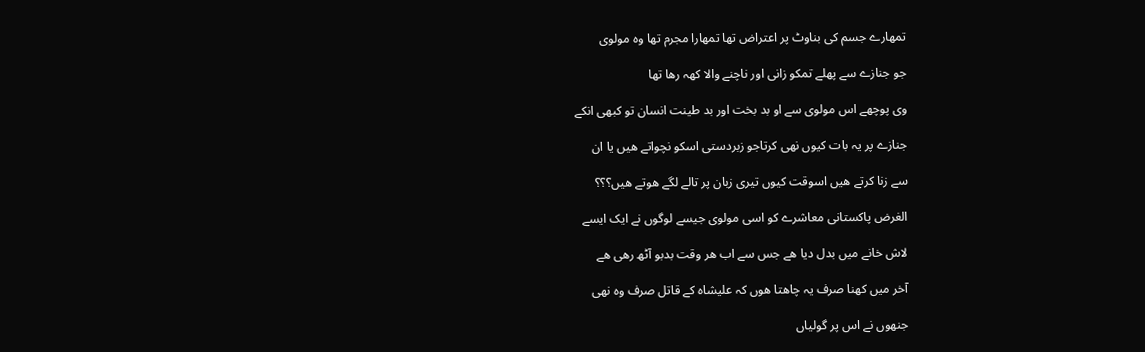تمھارے جسم کی بناوٹ پر اعتراض تھا تمھارا مجرم تھا وہ مولوی

جو جنازے سے پھلے تمکو زانی اور ناچنے والا کھہ رھا تھا

وی پوچھے اس مولوی سے او بد بخت اور بد طینت انسان تو کبھی انکے

جنازے پر یہ بات کیوں نھی کرتاجو زبردستی اسکو نچواتے ھیں یا ان

سے زنا کرتے ھیں اسوقت کیوں تیری زبان پر تالے لگے ھوتے ھیں؟؟؟

الغرض پاکستانی معاشرے کو اسی مولوی جیسے لوگوں نے ایک ایسے

لاش خانے میں بدل دیا ھے جس سے اب ھر وقت بدبو آٹھ رھی ھے

آخر میں کھنا صرف یہ چاھتا ھوں کہ علیشاہ کے قاتل صرف وہ نھی

جنھوں نے اس پر گولیاں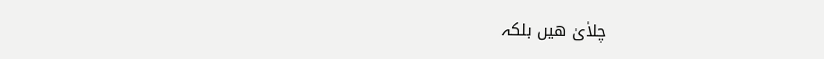چلاٰیٰ ھیں بلکہ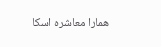ھمارا معاشرہ اسکا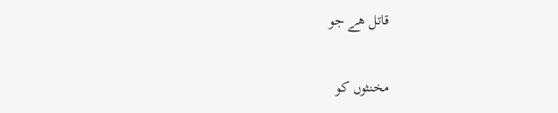قاتل ھے جو

مخنثوں کو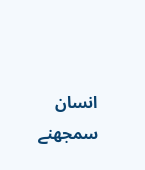انسان سمجھنے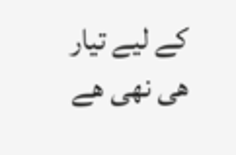کے لیے تیار ھی نھی ھے